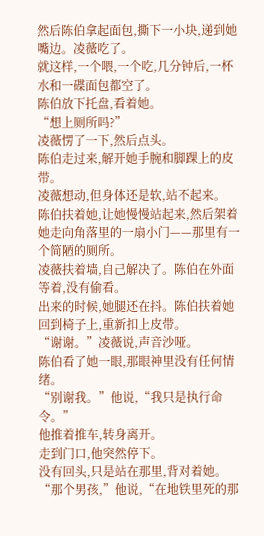然后陈伯拿起面包,撕下一小块,递到她嘴边。凌薇吃了。
就这样,一个喂,一个吃,几分钟后,一杯水和一碟面包都空了。
陈伯放下托盘,看着她。
“想上厕所吗?”
凌薇愣了一下,然后点头。
陈伯走过来,解开她手腕和脚踝上的皮带。
凌薇想动,但身体还是软,站不起来。
陈伯扶着她,让她慢慢站起来,然后架着她走向角落里的一扇小门——那里有一个简陋的厕所。
凌薇扶着墙,自己解决了。陈伯在外面等着,没有偷看。
出来的时候,她腿还在抖。陈伯扶着她回到椅子上,重新扣上皮带。
“谢谢。”凌薇说,声音沙哑。
陈伯看了她一眼,那眼神里没有任何情绪。
“别谢我。”他说,“我只是执行命令。”
他推着推车,转身离开。
走到门口,他突然停下。
没有回头,只是站在那里,背对着她。
“那个男孩,”他说,“在地铁里死的那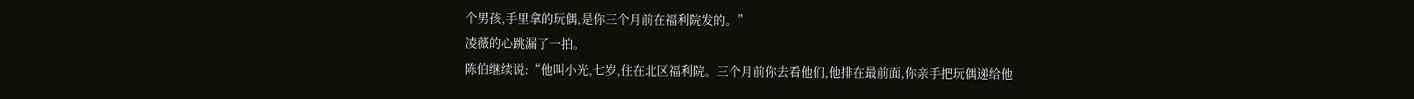个男孩,手里拿的玩偶,是你三个月前在福利院发的。”
凌薇的心跳漏了一拍。
陈伯继续说:“他叫小光,七岁,住在北区福利院。三个月前你去看他们,他排在最前面,你亲手把玩偶递给他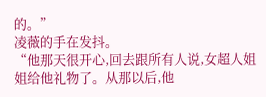的。”
凌薇的手在发抖。
“他那天很开心,回去跟所有人说,女超人姐姐给他礼物了。从那以后,他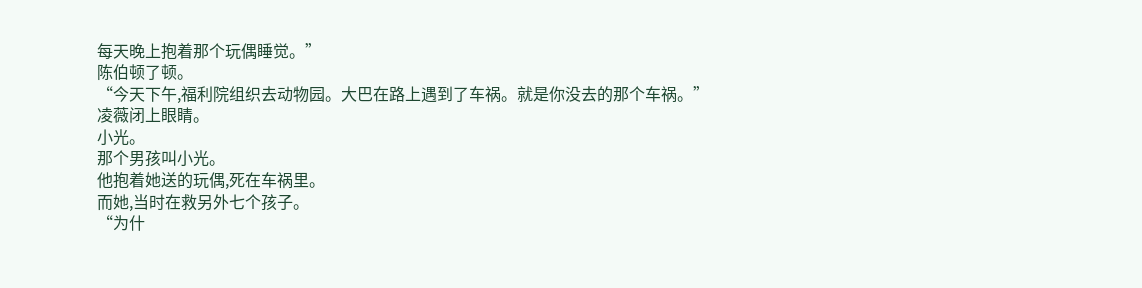每天晚上抱着那个玩偶睡觉。”
陈伯顿了顿。
“今天下午,福利院组织去动物园。大巴在路上遇到了车祸。就是你没去的那个车祸。”
凌薇闭上眼睛。
小光。
那个男孩叫小光。
他抱着她送的玩偶,死在车祸里。
而她,当时在救另外七个孩子。
“为什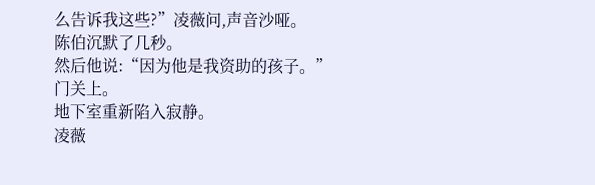么告诉我这些?”凌薇问,声音沙哑。
陈伯沉默了几秒。
然后他说:“因为他是我资助的孩子。”
门关上。
地下室重新陷入寂静。
凌薇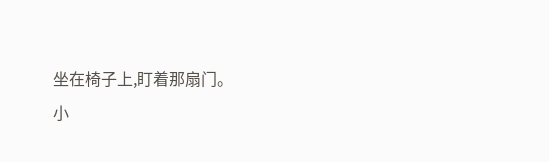坐在椅子上,盯着那扇门。
小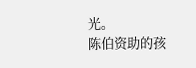光。
陈伯资助的孩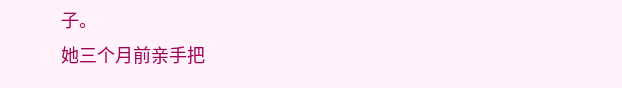子。
她三个月前亲手把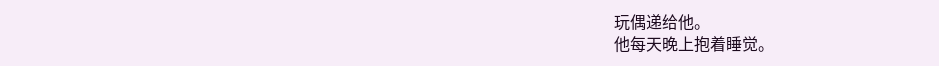玩偶递给他。
他每天晚上抱着睡觉。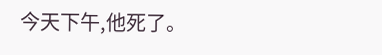今天下午,他死了。